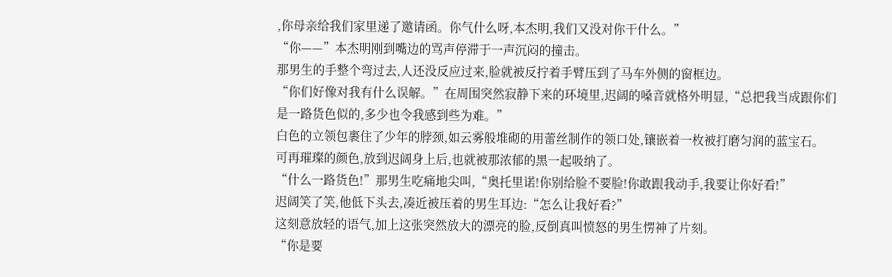,你母亲给我们家里递了邀请函。你气什么呀,本杰明,我们又没对你干什么。”
“你——”本杰明刚到嘴边的骂声停滞于一声沉闷的撞击。
那男生的手整个弯过去,人还没反应过来,脸就被反拧着手臂压到了马车外侧的窗框边。
“你们好像对我有什么误解。”在周围突然寂静下来的环境里,迟阔的嗓音就格外明显,“总把我当成跟你们是一路货色似的,多少也令我感到些为难。”
白色的立领包裹住了少年的脖颈,如云雾般堆砌的用蕾丝制作的领口处,镶嵌着一枚被打磨匀润的蓝宝石。
可再璀璨的颜色,放到迟阔身上后,也就被那浓郁的黑一起吸纳了。
“什么一路货色!”那男生吃痛地尖叫,“奥托里诺!你别给脸不要脸!你敢跟我动手,我要让你好看!”
迟阔笑了笑,他低下头去,凑近被压着的男生耳边:“怎么让我好看?”
这刻意放轻的语气,加上这张突然放大的漂亮的脸,反倒真叫愤怒的男生愣神了片刻。
“你是要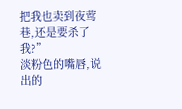把我也卖到夜莺巷,还是要杀了我?”
淡粉色的嘴唇,说出的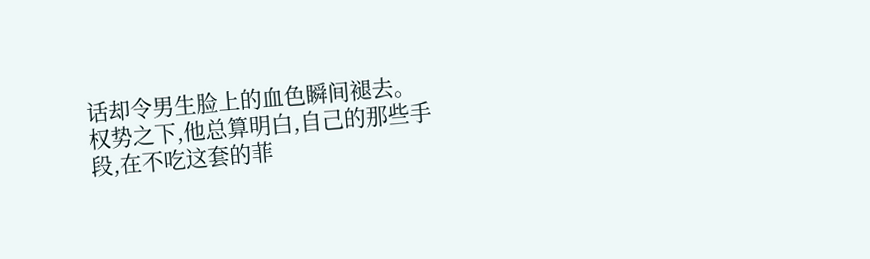话却令男生脸上的血色瞬间褪去。
权势之下,他总算明白,自己的那些手段,在不吃这套的菲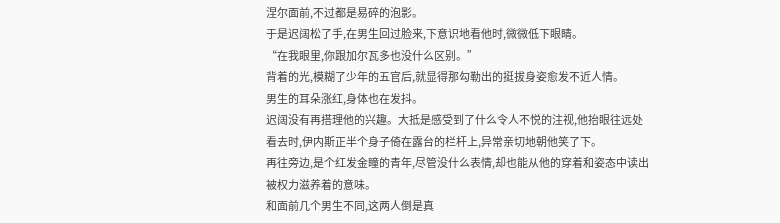涅尔面前,不过都是易碎的泡影。
于是迟阔松了手,在男生回过脸来,下意识地看他时,微微低下眼睛。
“在我眼里,你跟加尔瓦多也没什么区别。”
背着的光,模糊了少年的五官后,就显得那勾勒出的挺拔身姿愈发不近人情。
男生的耳朵涨红,身体也在发抖。
迟阔没有再搭理他的兴趣。大抵是感受到了什么令人不悦的注视,他抬眼往远处看去时,伊内斯正半个身子倚在露台的栏杆上,异常亲切地朝他笑了下。
再往旁边,是个红发金瞳的青年,尽管没什么表情,却也能从他的穿着和姿态中读出被权力滋养着的意味。
和面前几个男生不同,这两人倒是真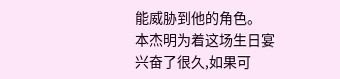能威胁到他的角色。
本杰明为着这场生日宴兴奋了很久,如果可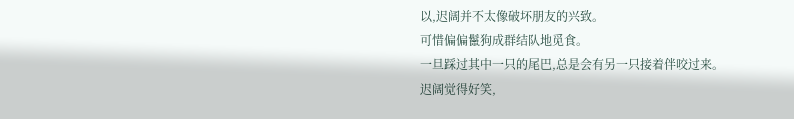以,迟阔并不太像破坏朋友的兴致。
可惜偏偏鬣狗成群结队地觅食。
一旦踩过其中一只的尾巴,总是会有另一只接着伴咬过来。
迟阔觉得好笑,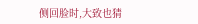侧回脸时,大致也猜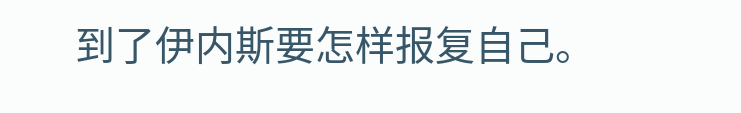到了伊内斯要怎样报复自己。